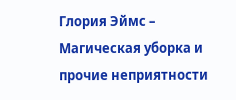Глория Эймс – Магическая уборка и прочие неприятности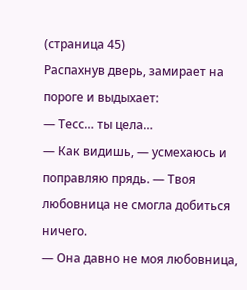(страница 45)
Распахнув дверь, замирает на пороге и выдыхает:
— Тесс… ты цела…
— Как видишь, — усмехаюсь и поправляю прядь. — Твоя любовница не смогла добиться ничего.
— Она давно не моя любовница,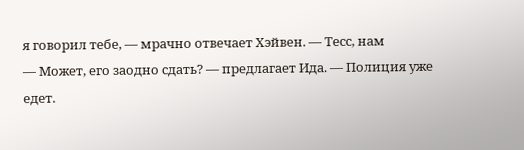я говорил тебе, — мрачно отвечает Хэйвен. — Тесс, нам
— Может, его заодно сдать? — предлагает Ида. — Полиция уже едет.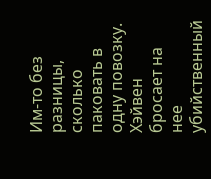Им-то без разницы, сколько паковать в одну повозку.
Хэйвен бросает на нее убийственный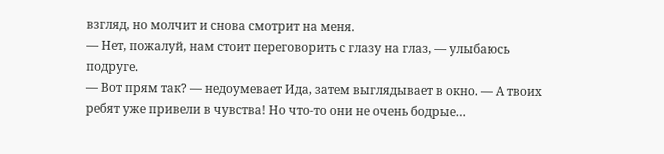взгляд, но молчит и снова смотрит на меня.
— Нет, пожалуй, нам стоит переговорить с глазу на глаз, — улыбаюсь подруге.
— Вот прям так? — недоумевает Ида, затем выглядывает в окно. — А твоих ребят уже привели в чувства! Но что-то они не очень бодрые…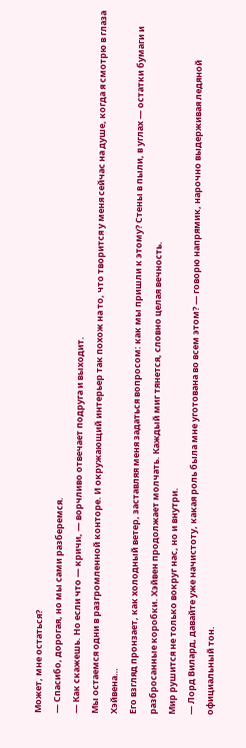Может, мне остаться?
— Спасибо, дорогая, но мы сами разберемся.
— Как скажешь. Но если что — кричи, — ворчливо отвечает подруга и выходит.
Мы остаемся одни в разгромленной конторе. И окружающий интерьер так похож на то, что творится у меня сейчас на душе, когда я смотрю в глаза Хэйвена…
Его взгляд пронзает, как холодный ветер, заставляя меня задаться вопросом: как мы пришли к этому? Стены в пыли, в углах — остатки бумаги и разбросанные коробки. Хэйвен продолжает молчать. Каждый миг тянется, словно целая вечность.
Мир рушится не только вокруг нас, но и внутри.
— Лорд Вилард, давайте уже начистоту, какая роль была мне уготована во всем этом? — говорю напрямик, нарочно выдерживая ледяной официальный тон.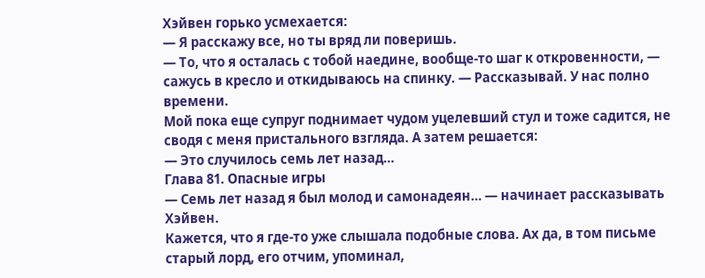Хэйвен горько усмехается:
— Я расскажу все, но ты вряд ли поверишь.
— То, что я осталась с тобой наедине, вообще-то шаг к откровенности, — сажусь в кресло и откидываюсь на спинку. — Рассказывай. У нас полно времени.
Мой пока еще супруг поднимает чудом уцелевший стул и тоже садится, не сводя с меня пристального взгляда. А затем решается:
— Это случилось семь лет назад…
Глава 81. Опасные игры
— Семь лет назад я был молод и самонадеян… — начинает рассказывать Хэйвен.
Кажется, что я где-то уже слышала подобные слова. Ах да, в том письме старый лорд, его отчим, упоминал,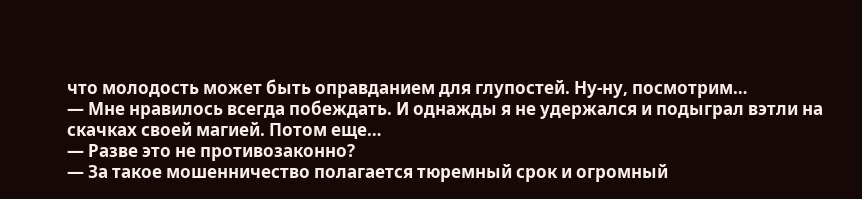что молодость может быть оправданием для глупостей. Ну-ну, посмотрим…
— Мне нравилось всегда побеждать. И однажды я не удержался и подыграл вэтли на скачках своей магией. Потом еще…
— Разве это не противозаконно?
— За такое мошенничество полагается тюремный срок и огромный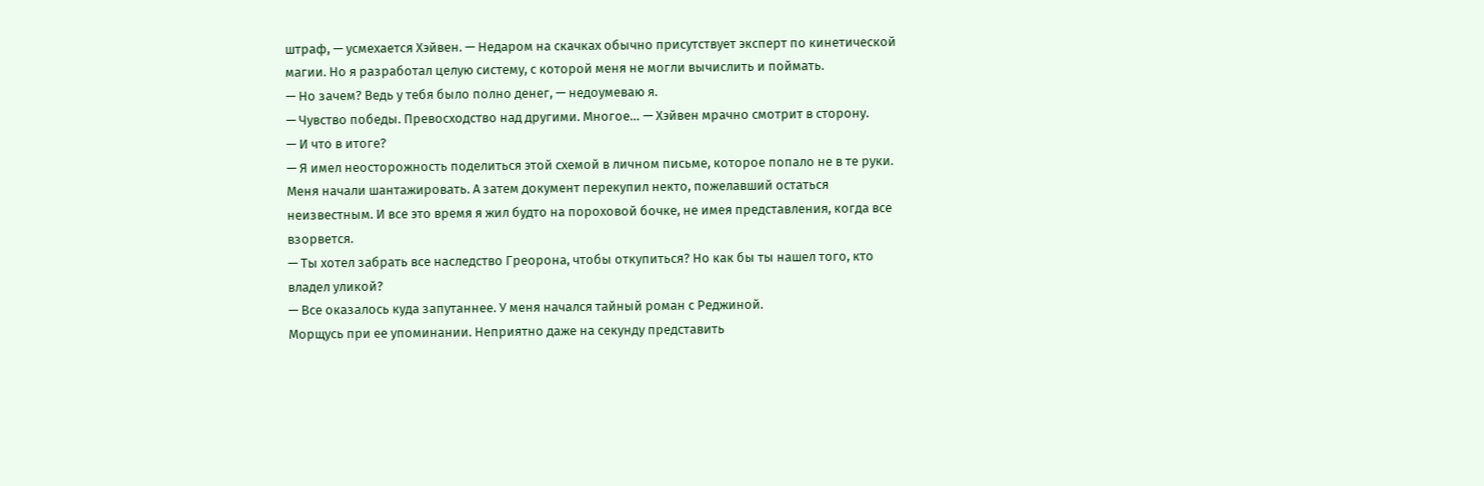штраф, — усмехается Хэйвен. — Недаром на скачках обычно присутствует эксперт по кинетической магии. Но я разработал целую систему, с которой меня не могли вычислить и поймать.
— Но зачем? Ведь у тебя было полно денег, — недоумеваю я.
— Чувство победы. Превосходство над другими. Многое… — Хэйвен мрачно смотрит в сторону.
— И что в итоге?
— Я имел неосторожность поделиться этой схемой в личном письме, которое попало не в те руки. Меня начали шантажировать. А затем документ перекупил некто, пожелавший остаться неизвестным. И все это время я жил будто на пороховой бочке, не имея представления, когда все взорвется.
— Ты хотел забрать все наследство Греорона, чтобы откупиться? Но как бы ты нашел того, кто владел уликой?
— Все оказалось куда запутаннее. У меня начался тайный роман с Реджиной.
Морщусь при ее упоминании. Неприятно даже на секунду представить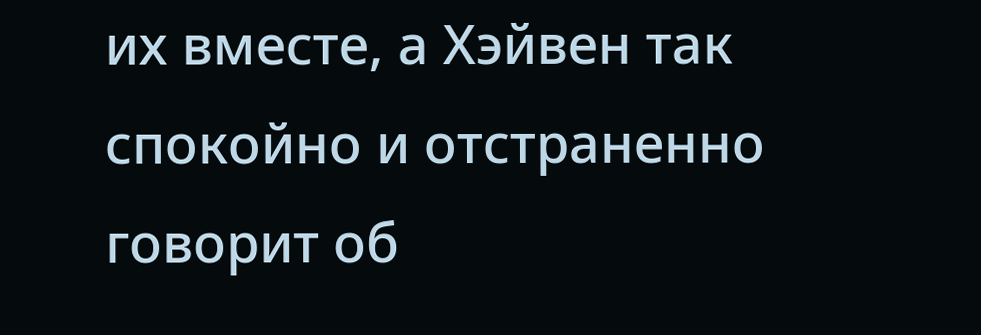их вместе, а Хэйвен так спокойно и отстраненно говорит об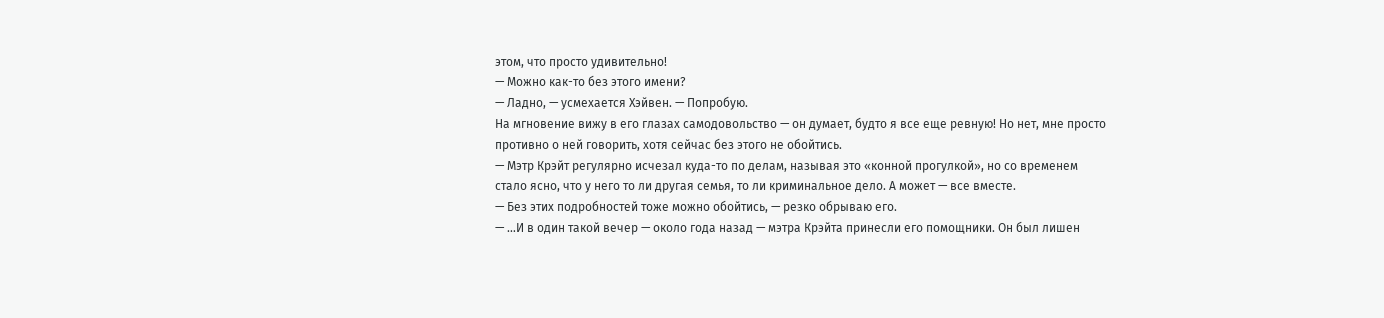этом, что просто удивительно!
— Можно как-то без этого имени?
— Ладно, — усмехается Хэйвен. — Попробую.
На мгновение вижу в его глазах самодовольство — он думает, будто я все еще ревную! Но нет, мне просто противно о ней говорить, хотя сейчас без этого не обойтись.
— Мэтр Крэйт регулярно исчезал куда-то по делам, называя это «конной прогулкой», но со временем стало ясно, что у него то ли другая семья, то ли криминальное дело. А может — все вместе.
— Без этих подробностей тоже можно обойтись, — резко обрываю его.
— …И в один такой вечер — около года назад — мэтра Крэйта принесли его помощники. Он был лишен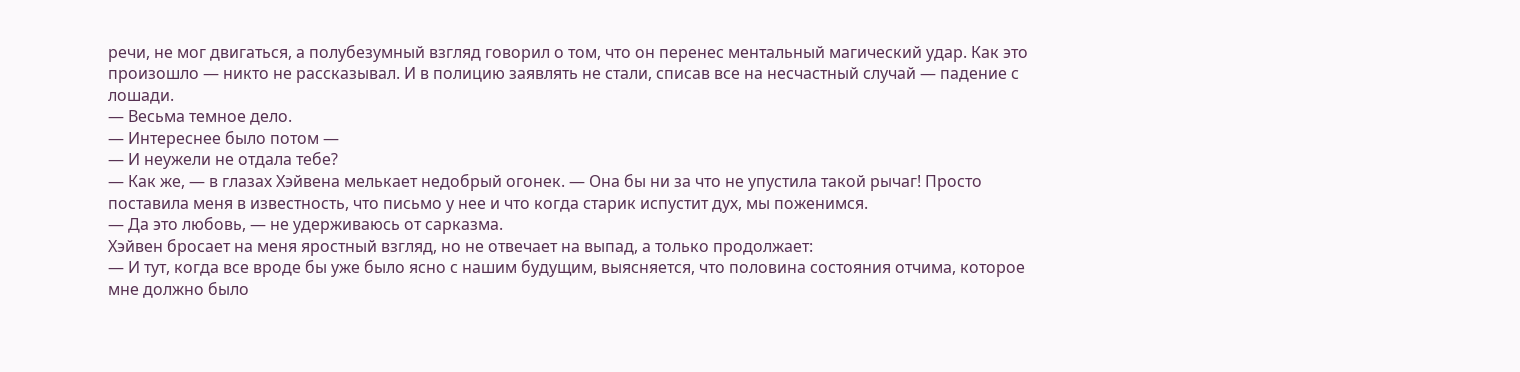речи, не мог двигаться, а полубезумный взгляд говорил о том, что он перенес ментальный магический удар. Как это произошло — никто не рассказывал. И в полицию заявлять не стали, списав все на несчастный случай — падение с лошади.
— Весьма темное дело.
— Интереснее было потом —
— И неужели не отдала тебе?
— Как же, — в глазах Хэйвена мелькает недобрый огонек. — Она бы ни за что не упустила такой рычаг! Просто поставила меня в известность, что письмо у нее и что когда старик испустит дух, мы поженимся.
— Да это любовь, — не удерживаюсь от сарказма.
Хэйвен бросает на меня яростный взгляд, но не отвечает на выпад, а только продолжает:
— И тут, когда все вроде бы уже было ясно с нашим будущим, выясняется, что половина состояния отчима, которое мне должно было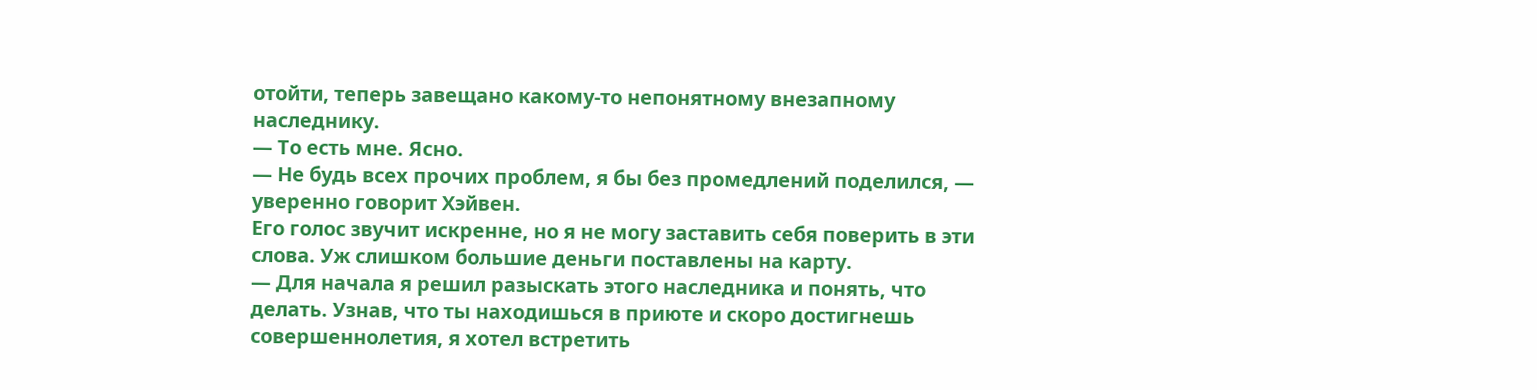отойти, теперь завещано какому-то непонятному внезапному наследнику.
— То есть мне. Ясно.
— Не будь всех прочих проблем, я бы без промедлений поделился, — уверенно говорит Хэйвен.
Его голос звучит искренне, но я не могу заставить себя поверить в эти слова. Уж слишком большие деньги поставлены на карту.
— Для начала я решил разыскать этого наследника и понять, что делать. Узнав, что ты находишься в приюте и скоро достигнешь совершеннолетия, я хотел встретить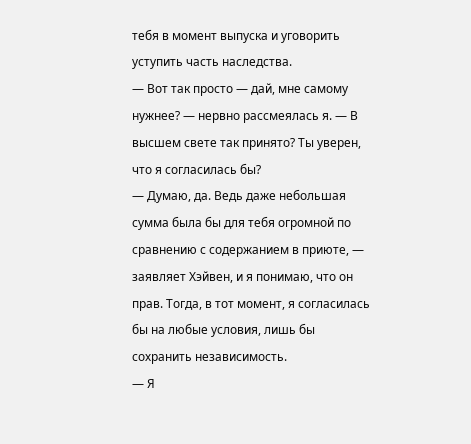тебя в момент выпуска и уговорить уступить часть наследства.
— Вот так просто — дай, мне самому нужнее? — нервно рассмеялась я. — В высшем свете так принято? Ты уверен, что я согласилась бы?
— Думаю, да. Ведь даже небольшая сумма была бы для тебя огромной по сравнению с содержанием в приюте, — заявляет Хэйвен, и я понимаю, что он прав. Тогда, в тот момент, я согласилась бы на любые условия, лишь бы сохранить независимость.
— Я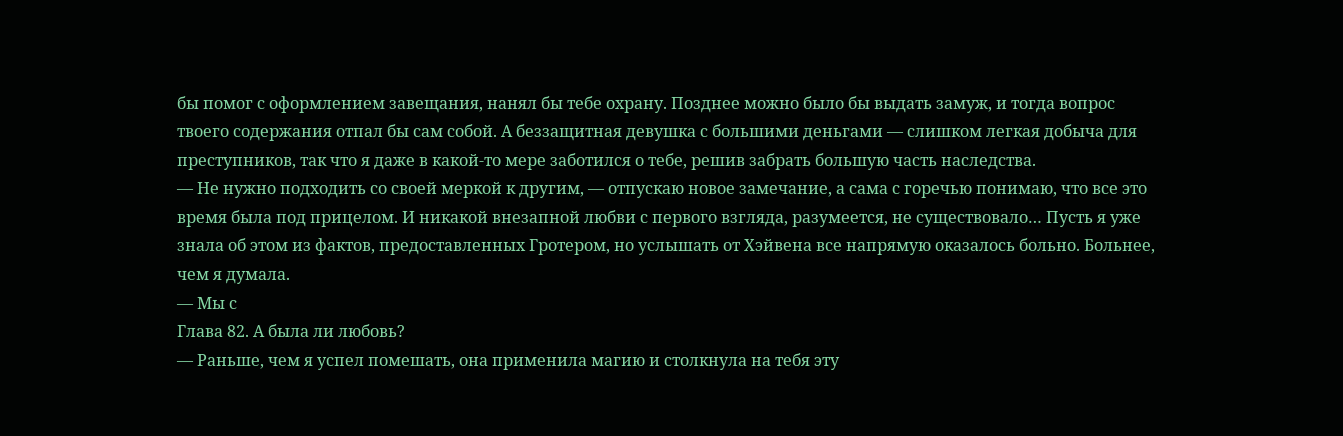бы помог с оформлением завещания, нанял бы тебе охрану. Позднее можно было бы выдать замуж, и тогда вопрос твоего содержания отпал бы сам собой. А беззащитная девушка с большими деньгами — слишком легкая добыча для преступников, так что я даже в какой-то мере заботился о тебе, решив забрать большую часть наследства.
— Не нужно подходить со своей меркой к другим, — отпускаю новое замечание, а сама с горечью понимаю, что все это время была под прицелом. И никакой внезапной любви с первого взгляда, разумеется, не существовало… Пусть я уже знала об этом из фактов, предоставленных Гротером, но услышать от Хэйвена все напрямую оказалось больно. Больнее, чем я думала.
— Мы с
Глава 82. А была ли любовь?
— Раньше, чем я успел помешать, она применила магию и столкнула на тебя эту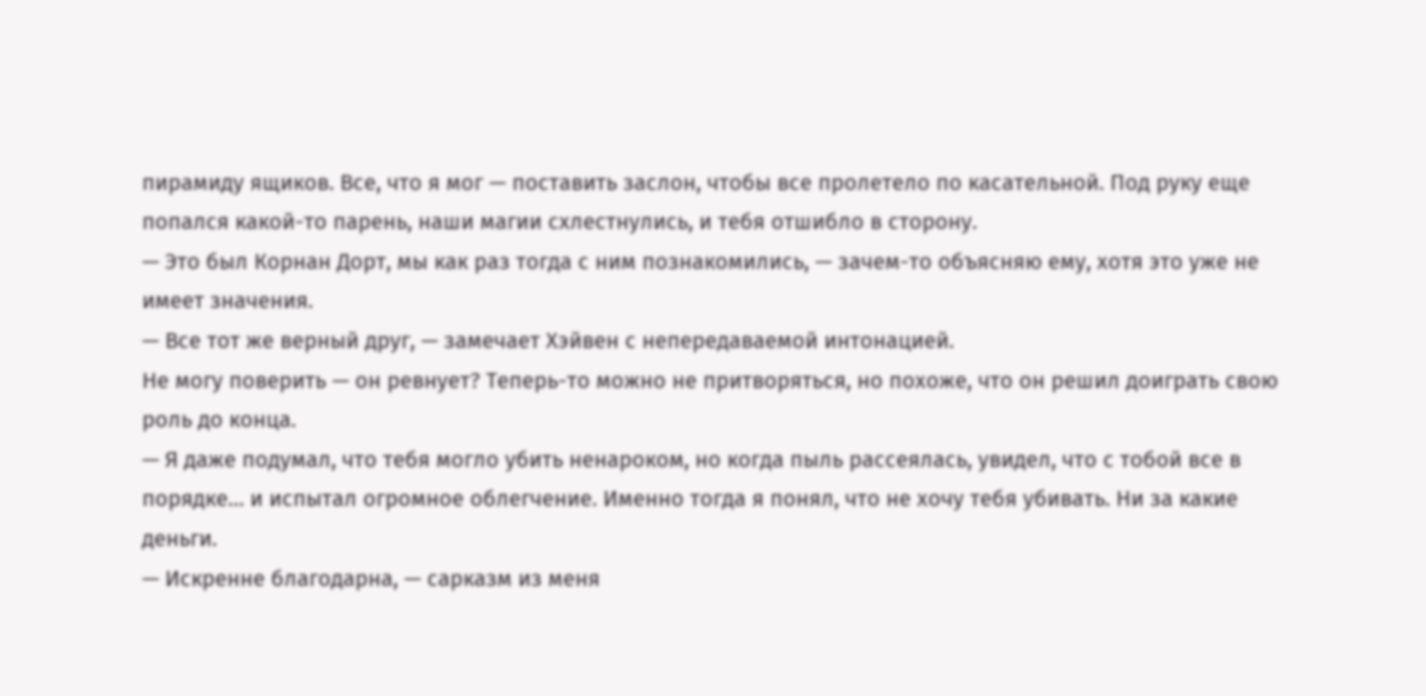пирамиду ящиков. Все, что я мог — поставить заслон, чтобы все пролетело по касательной. Под руку еще попался какой-то парень, наши магии схлестнулись, и тебя отшибло в сторону.
— Это был Корнан Дорт, мы как раз тогда с ним познакомились, — зачем-то объясняю ему, хотя это уже не имеет значения.
— Все тот же верный друг, — замечает Хэйвен с непередаваемой интонацией.
Не могу поверить — он ревнует? Теперь-то можно не притворяться, но похоже, что он решил доиграть свою роль до конца.
— Я даже подумал, что тебя могло убить ненароком, но когда пыль рассеялась, увидел, что с тобой все в порядке… и испытал огромное облегчение. Именно тогда я понял, что не хочу тебя убивать. Ни за какие деньги.
— Искренне благодарна, — сарказм из меня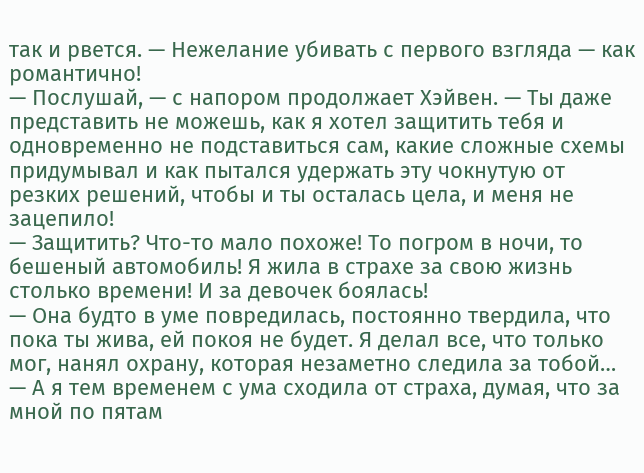так и рвется. — Нежелание убивать с первого взгляда — как романтично!
— Послушай, — с напором продолжает Хэйвен. — Ты даже представить не можешь, как я хотел защитить тебя и одновременно не подставиться сам, какие сложные схемы придумывал и как пытался удержать эту чокнутую от резких решений, чтобы и ты осталась цела, и меня не зацепило!
— Защитить? Что-то мало похоже! То погром в ночи, то бешеный автомобиль! Я жила в страхе за свою жизнь столько времени! И за девочек боялась!
— Она будто в уме повредилась, постоянно твердила, что пока ты жива, ей покоя не будет. Я делал все, что только мог, нанял охрану, которая незаметно следила за тобой…
— А я тем временем с ума сходила от страха, думая, что за мной по пятам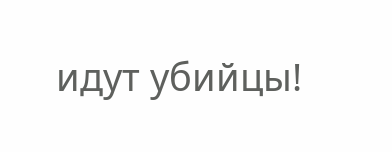идут убийцы!